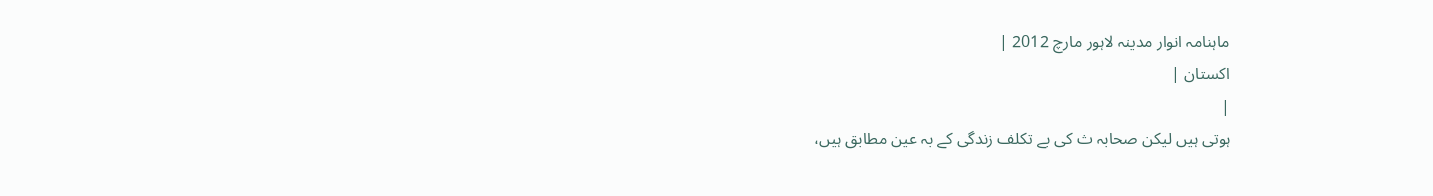ماہنامہ انوار مدینہ لاہور مارچ 2012 |
اكستان |
|
ہوتی ہیں لیکن صحابہ ث کی بے تکلف زندگی کے بہ عین مطابق ہیں،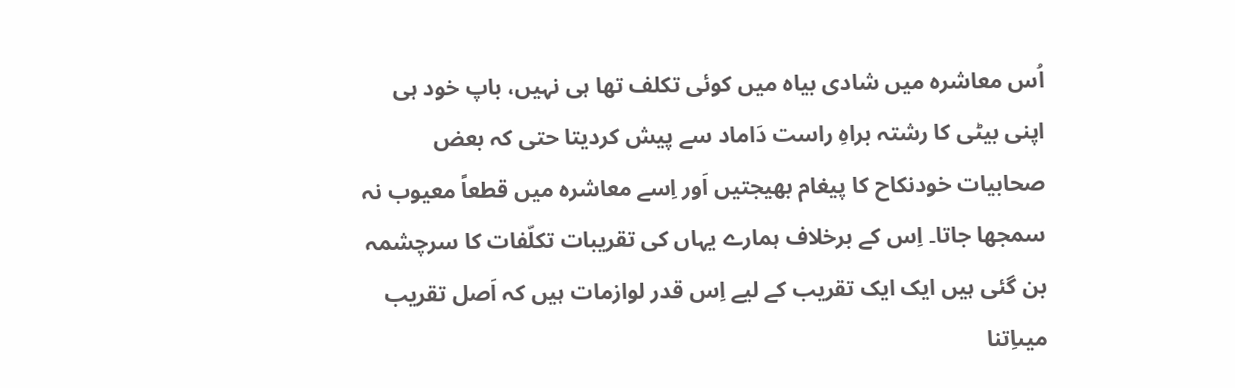اُس معاشرہ میں شادی بیاہ میں کوئی تکلف تھا ہی نہیں، باپ خود ہی اپنی بیٹی کا رشتہ براہِ راست دَاماد سے پیش کردیتا حتی کہ بعض صحابیات خودنکاح کا پیغام بھیجتیں اَور اِسے معاشرہ میں قطعاً معیوب نہ سمجھا جاتا۔ اِس کے برخلاف ہمارے یہاں کی تقریبات تکلّفات کا سرچشمہ بن گئی ہیں ایک ایک تقریب کے لیے اِس قدر لوازمات ہیں کہ اَصل تقریب میںاِتنا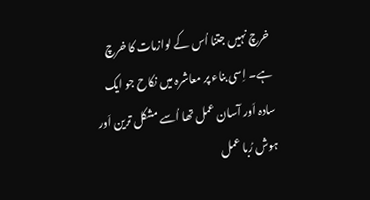خرچ نہیں جتنا اُس کے لوازمات کا خرچ ہے۔ اِسی بناء پر معاشرہ میں نکاح جو ایک سادہ اَور آسان عمل تھا اُسے مشکل ترین اَور ہوش رُبا عمل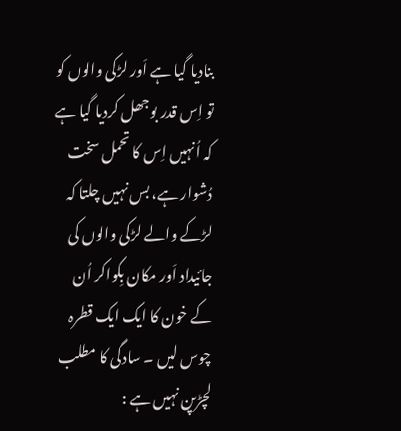بنادیا گیا ہے اَور لڑکی والوں کو تو اِس قدر بوجھل کردیا گیا ہے کہ اُنہیں اِس کا تحمل سخت دُشوار ہے، بس نہیں چلتا کہ لڑکے والے لڑکی والوں کی جائیداد اَور مکان بِکواکر اُن کے خون کا ایک ایک قطرہ چوس لیں ۔ سادگی کا مطلب لچڑپن نہیں ہے :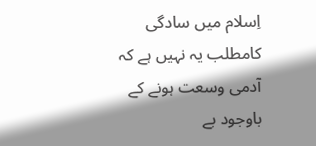اِسلام میں سادگی کامطلب یہ نہیں ہے کہ آدمی وسعت ہونے کے باوجود بے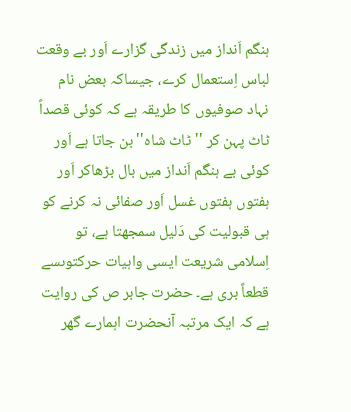ہنگم اَنداز میں زندگی گزارے اَور بے وقعت لباس اِستعمال کرے، جیساکہ بعض نام نہاد صوفیوں کا طریقہ ہے کہ کوئی قصداً ٹاٹ پہن کر ''ٹاٹ شاہ'' بن جاتا ہے اَور کوئی بے ہنگم اَنداز میں بال بڑھاکر اَور ہفتوں ہفتوں غسل اَور صفائی نہ کرنے کو ہی قبولیت کی دَلیل سمجھتا ہے، تو اِسلامی شریعت ایسی واہیات حرکتوںسے قطعاً بری ہے۔ حضرت جابر ص کی روایت ہے کہ ایک مرتبہ آنحضرت اہمارے گھر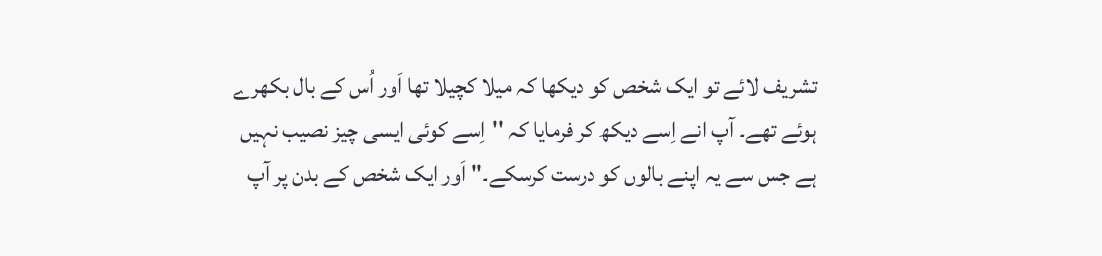تشریف لائے تو ایک شخص کو دیکھا کہ میلا کچیلا تھا اَور اُس کے بال بکھرے ہوئے تھے۔ آپ انے اِسے دیکھ کر فرمایا کہ ''اِسے کوئی ایسی چیز نصیب نہیں ہے جس سے یہ اپنے بالوں کو درست کرسکے۔'' اَور ایک شخص کے بدن پر آپ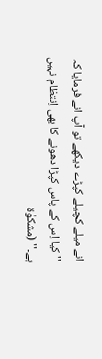انے میلے کچیلے کپڑے دیکھے تو آپ انے فرمایا کہ ''کیا اِس کے پاس کپڑا دھونے کا بھی اِنتظام نہیں ہے۔'' (مشکوٰة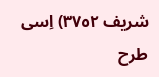شریف ٣٧٥٢) اِسی طرح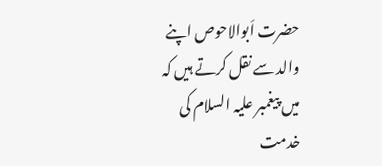حضرت اَبوالاحوص اپنے والد سے نقل کرتے ہیں کہ میں پیغمبر علیہ السلام کی خدمت